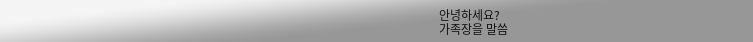안녕하세요?
가족장을 말씀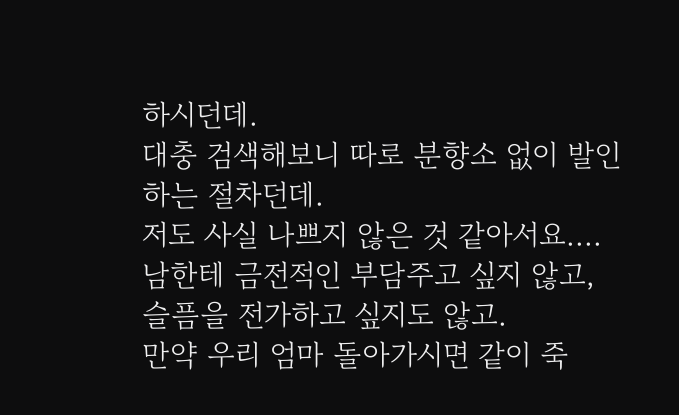하시던데.
대충 검색해보니 따로 분향소 없이 발인하는 절차던데.
저도 사실 나쁘지 않은 것 같아서요....
남한테 금전적인 부담주고 싶지 않고, 슬픔을 전가하고 싶지도 않고.
만약 우리 엄마 돌아가시면 같이 죽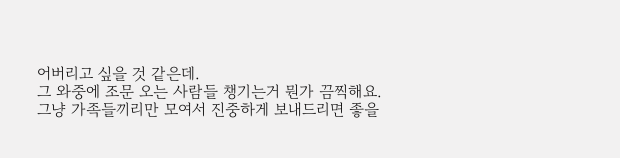어버리고 싶을 것 같은데.
그 와중에 조문 오는 사람들 챙기는거 뭔가 끔찍해요.
그냥 가족들끼리만 모여서 진중하게 보내드리면 좋을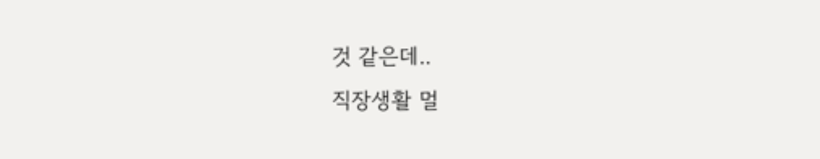것 같은데..
직장생활 멀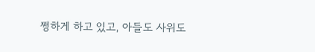쩡하게 하고 있고, 아들도 사위도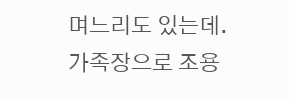며느리도 있는데.
가족장으로 조용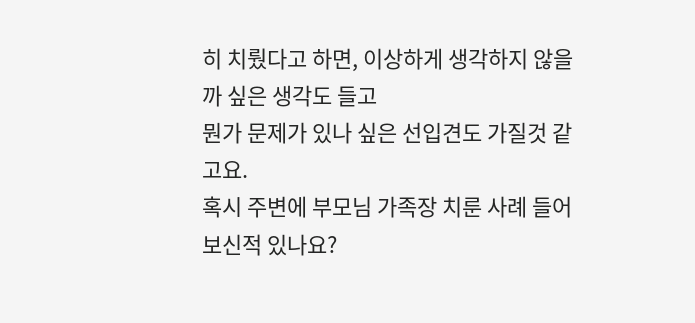히 치뤘다고 하면, 이상하게 생각하지 않을까 싶은 생각도 들고
뭔가 문제가 있나 싶은 선입견도 가질것 같고요.
혹시 주변에 부모님 가족장 치룬 사례 들어보신적 있나요?